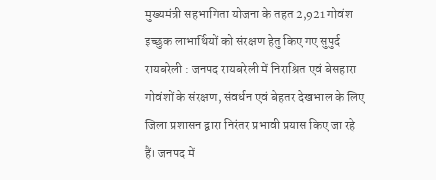मुख्यमंत्री सहभागिता योजना के तहत 2,921 गोवंश इच्छुक लाभार्थियों को संरक्षण हेतु किए गए सुपुर्द
रायबरेली : जनपद रायबरेली में निराश्रित एवं बेसहारा गोवंशों के संरक्षण, संवर्धन एवं बेहतर देखभाल के लिए जिला प्रशासन द्वारा निरंतर प्रभावी प्रयास किए जा रहे हैं। जनपद में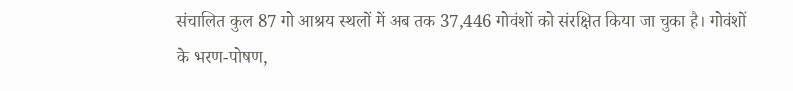संचालित कुल 87 गो आश्रय स्थलों में अब तक 37,446 गोवंशों को संरक्षित किया जा चुका है। गोवंशों के भरण-पोषण,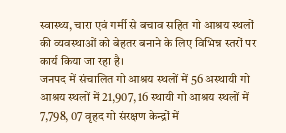स्वास्थ्य, चारा एवं गर्मी से बचाव सहित गो आश्रय स्थलों की व्यवस्थाओं को बेहतर बनाने के लिए विभिन्न स्तरों पर कार्य किया जा रहा है।
जनपद में संचालित गो आश्रय स्थलों में 56 अस्थायी गो आश्रय स्थलों में 21,907, 16 स्थायी गो आश्रय स्थलों में 7,798, 07 वृहद गो संरक्षण केन्द्रों में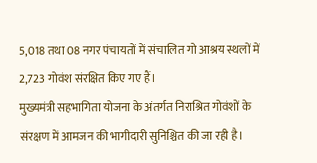5,018 तथा 08 नगर पंचायतों में संचालित गो आश्रय स्थलों में 2,723 गोवंश संरक्षित किए गए हैं।
मुख्यमंत्री सहभागिता योजना के अंतर्गत निराश्रित गोवंशों के संरक्षण में आमजन की भागीदारी सुनिश्चित की जा रही है।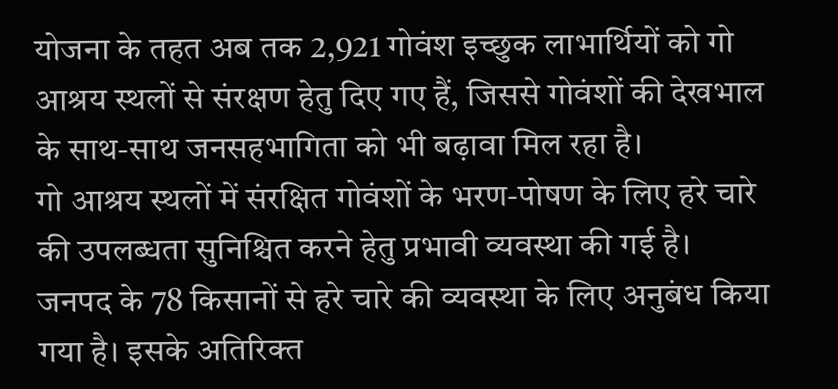योजना के तहत अब तक 2,921 गोवंश इच्छुक लाभार्थियों को गो आश्रय स्थलों से संरक्षण हेतु दिए गए हैं, जिससे गोवंशों की देखभाल के साथ-साथ जनसहभागिता को भी बढ़ावा मिल रहा है।
गो आश्रय स्थलों में संरक्षित गोवंशों के भरण-पोषण के लिए हरे चारे की उपलब्धता सुनिश्चित करने हेतु प्रभावी व्यवस्था की गई है। जनपद के 78 किसानों से हरे चारे की व्यवस्था के लिए अनुबंध किया गया है। इसके अतिरिक्त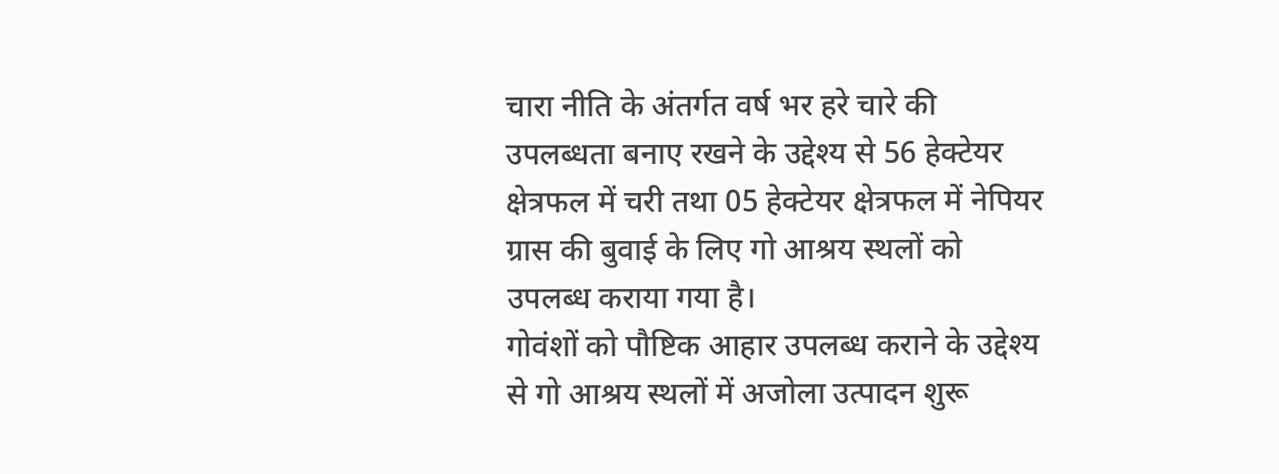चारा नीति के अंतर्गत वर्ष भर हरे चारे की उपलब्धता बनाए रखने के उद्देश्य से 56 हेक्टेयर क्षेत्रफल में चरी तथा 05 हेक्टेयर क्षेत्रफल में नेपियर ग्रास की बुवाई के लिए गो आश्रय स्थलों को उपलब्ध कराया गया है।
गोवंशों को पौष्टिक आहार उपलब्ध कराने के उद्देश्य से गो आश्रय स्थलों में अजोला उत्पादन शुरू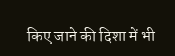किए जाने की दिशा में भी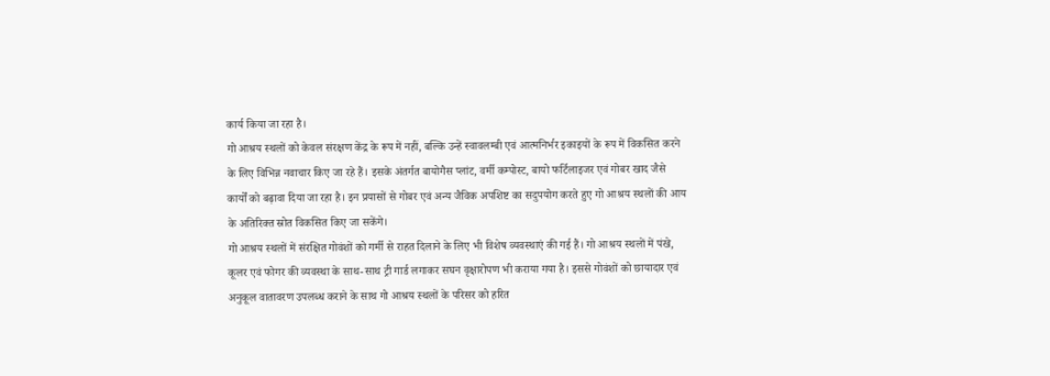कार्य किया जा रहा है।
गो आश्रय स्थलों को केवल संरक्षण केंद्र के रूप में नहीं, बल्कि उन्हें स्वावलम्बी एवं आत्मनिर्भर इकाइयों के रूप में विकसित करने के लिए विभिन्न नवाचार किए जा रहे हैं। इसके अंतर्गत बायोगैस प्लांट, वर्मी कम्पोस्ट, बायो फर्टिलाइजर एवं गोबर खाद जैसे कार्यों को बढ़ावा दिया जा रहा है। इन प्रयासों से गोबर एवं अन्य जैविक अपशिष्ट का सदुपयोग करते हुए गो आश्रय स्थलों की आय के अतिरिक्त स्रोत विकसित किए जा सकेंगे।
गो आश्रय स्थलों में संरक्षित गोवंशों को गर्मी से राहत दिलाने के लिए भी विशेष व्यवस्थाएं की गई हैं। गो आश्रय स्थलों में पंखे, कूलर एवं फोगर की व्यवस्था के साथ-साथ ट्री गार्ड लगाकर सघन वृक्षारोपण भी कराया गया है। इससे गोवंशों को छायादार एवं अनुकूल वातावरण उपलब्ध कराने के साथ गो आश्रय स्थलों के परिसर को हरित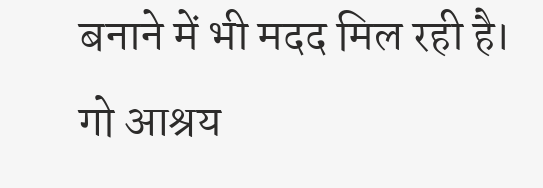बनाने में भी मदद मिल रही है।
गो आश्रय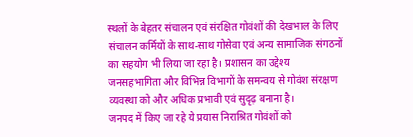स्थलों के बेहतर संचालन एवं संरक्षित गोवंशों की देखभाल के लिए संचालन कर्मियों के साथ-साथ गोसेवा एवं अन्य सामाजिक संगठनों का सहयोग भी लिया जा रहा है। प्रशासन का उद्देश्य जनसहभागिता और विभिन्न विभागों के समन्वय से गोवंश संरक्षण व्यवस्था को और अधिक प्रभावी एवं सुदृढ़ बनाना है।
जनपद में किए जा रहे ये प्रयास निराश्रित गोवंशों को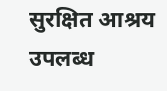सुरक्षित आश्रय उपलब्ध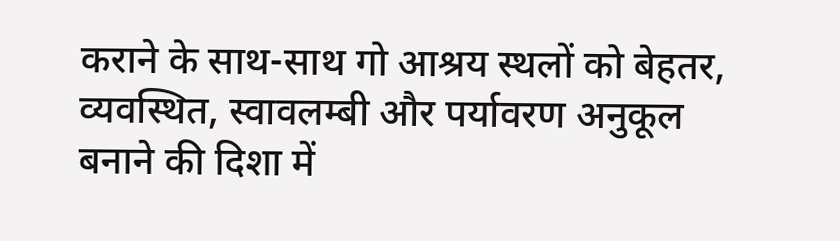कराने के साथ-साथ गो आश्रय स्थलों को बेहतर, व्यवस्थित, स्वावलम्बी और पर्यावरण अनुकूल बनाने की दिशा में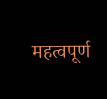महत्वपूर्ण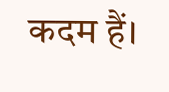कदम हैं।